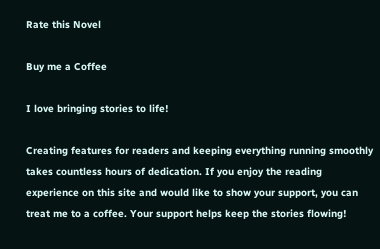Rate this Novel

Buy me a Coffee

I love bringing stories to life!

Creating features for readers and keeping everything running smoothly takes countless hours of dedication. If you enjoy the reading experience on this site and would like to show your support, you can treat me to a coffee. Your support helps keep the stories flowing!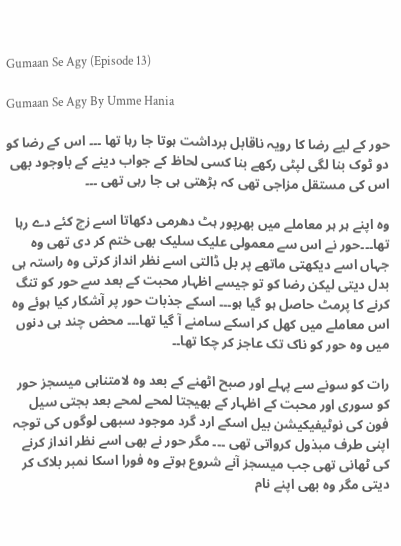Gumaan Se Agy (Episode 13)

Gumaan Se Agy By Umme Hania

حور کے لیے رضا کا رویہ ناقابل برداشت ہوتا جا رہا تھا ۔۔۔ اس کے رضا کو دو ٹوک بنا لگی لپٹی رکھے بنا کسی لحاظ کے جواب دینے کے باوجود بھی اس کی مستقل مزاجی تھی کہ بڑھتی ہی جا رہی تھی ۔۔۔

وہ اپنے ہر ہر معاملے میں بھرپور ہٹ دھرمی دکھاتا اسے زچ کئے دے رہا تھا۔۔۔حور نے اس سے معمولی علیک سلیک بھی ختم کر دی تھی وہ جہاں اسے دیکھتی ماتھے پر بل ڈالتی اسے نظر انداز کرتی وہ راستہ ہی بدل دیتی لیکن رضا کو تو جیسے اظہار محبت کے بعد سے حور کو تنگ کرنے کا پرمٹ حاصل ہو گیا ہو۔۔۔ اسکے جذبات حور پر آشکار کیا ہوئے وہ اس معاملے میں کھل کر اسکے سامنے آ گیا تھا۔۔۔ محض چند ہی دنوں میں وہ حور کو ناک تک عاجز کر چکا تھا۔۔

رات کو سونے سے پہلے اور صبح اٹھنے کے بعد وہ لامتناہی میسجز حور کو سوری اور محبت کے اظہار کے بھیجتا لمحے لمحے بعد بجتی سیل فون کی نوٹیفیکیشن بیل اسکے ارد گرد موجود سبھی لوگوں کی توجہ اپنی طرف مبذول کرواتی تھی ۔۔۔ مگر حور نے بھی اسے نظر انداز کرنے کی ٹھانی تھی جب میسجز آنے شروع ہوتے وہ فورا اسکا نمبر بلاک کر دیتی مگر وہ بھی اپنے نام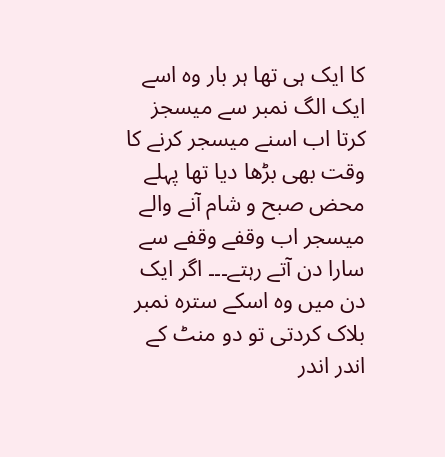کا ایک ہی تھا ہر بار وہ اسے ایک الگ نمبر سے میسجز کرتا اب اسنے میسجر کرنے کا وقت بھی بڑھا دیا تھا پہلے محض صبح و شام آنے والے میسجر اب وقفے وقفے سے سارا دن آتے رہتے۔۔۔ اگر ایک دن میں وہ اسکے سترہ نمبر بلاک کردتی تو دو منٹ کے اندر اندر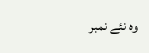وہ نئے نمبر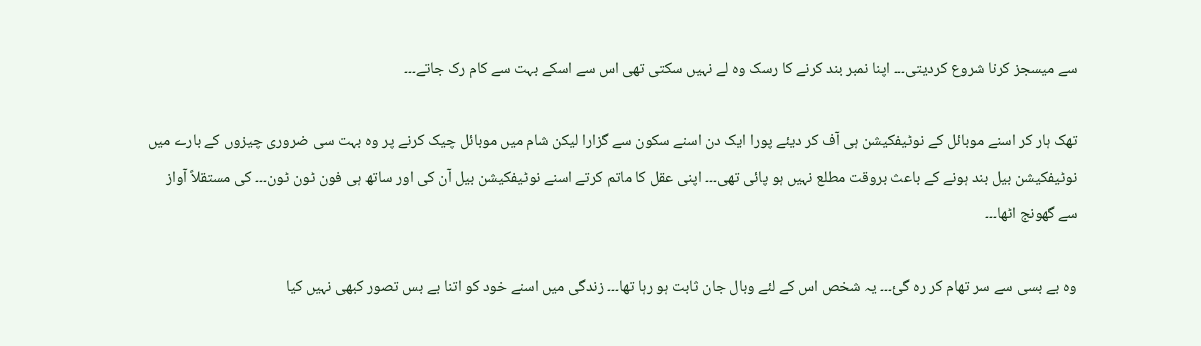سے میسجز کرنا شروع کردیتی۔۔۔ اپنا نمبر بند کرنے کا رسک وہ لے نہیں سکتی تھی اس سے اسکے بہت سے کام رک جاتے۔۔۔

تھک ہار کر اسنے موبائل کے نوٹیفکیشن ہی آف کر دیئے پورا ایک دن اسنے سکون سے گزارا لیکن شام میں موبائل چیک کرنے پر وہ بہت سی ضروری چیزوں کے بارے میں نوٹیفکیشن بیل بند ہونے کے باعث بروقت مطلع نہیں ہو پائی تھی۔۔۔ اپنی عقل کا ماتم کرتے اسنے نوٹیفکیشن بیل آن کی اور ساتھ ہی فون ٹون ٹون۔۔۔ کی مستقلاً آواز سے گھونج اٹھا۔۔۔

وہ بے بسی سے سر تھام کر رہ گئ۔۔۔ یہ شخص اس کے لئے وبال جان ثابت ہو رہا تھا۔۔۔ زندگی میں اسنے خود کو اتنا بے بس تصور کبھی نہیں کیا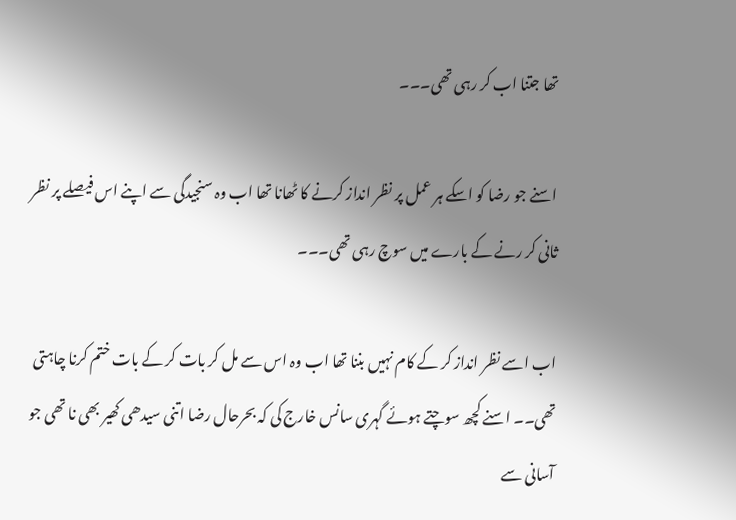تھا جتنا اب کر رہی تھی۔۔۔

اسنے جو رضا کو اسکے ہر عمل پر نظر انداز کرنے کا ٹھانا تھا اب وہ سنجیدگی سے اپنے اس فیصلے پر نظر ثانی کر رنے کے بارے میں سوچ رہی تھی۔۔۔

اب اسے نظر انداز کر کے کام نہیں بننا تھا اب وہ اس سے مل کر بات کر کے بات ختم کرنا چاہتی تھی۔۔ اسنے کچھ سوچتے ہوئے گہری سانس خارج کی کہ بحرحال رضا اتنی سیدھی کھیر بھی نا تھی جو آسانی سے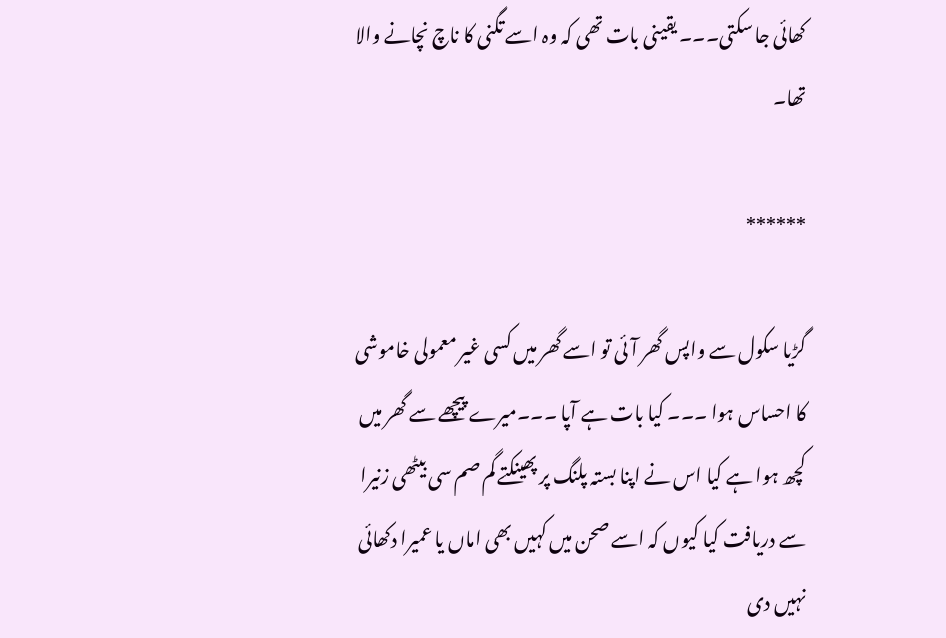کھائی جا سکتی۔۔۔ یقینی بات تھی کہ وہ اسے تگنی کا ناچ نچانے والا تھا۔

******

گڑیا سکول سے واپس گھر آئی تو اسے گھر میں کسی غیر معمولی خاموشی کا احساس ہوا ۔۔۔ کیا بات ہے آپا ۔۔۔میرے پیچھے سے گھر میں کچھ ہوا ہے کیا اس نے اپنا بستہ پلنگ پر پھینکتے گم صم سی بیٹھی زنیرا سے دریافت کیا کیوں کہ اسے صحن میں کہیں بھی اماں یا عمیرا دکھائی نہیں دی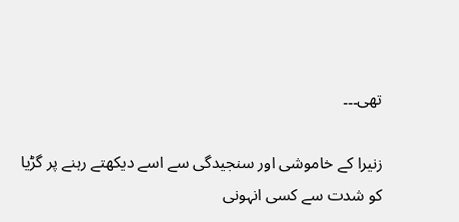تھی۔۔۔

زنیرا کے خاموشی اور سنجیدگی سے اسے دیکھتے رہنے پر گڑیا کو شدت سے کسی انہونی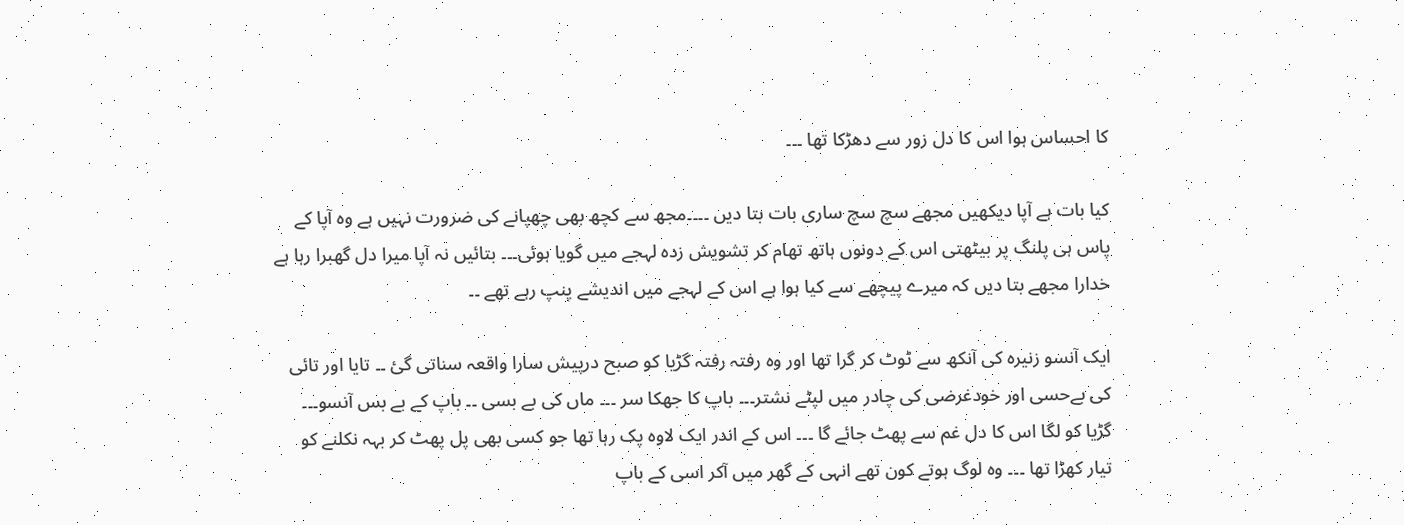کا احساس ہوا اس کا دل زور سے دھڑکا تھا ۔۔۔

کیا بات ہے آپا دیکھیں مجھے سچ سچ ساری بات بتا دیں ۔۔۔۔مجھ سے کچھ بھی چھپانے کی ضرورت نہیں ہے وہ آپا کے پاس ہی پلنگ پر بیٹھتی اس کے دونوں ہاتھ تھام کر تشویش زدہ لہجے میں گویا ہوئی۔۔۔ بتائیں نہ آپا میرا دل گھبرا رہا ہے خدارا مجھے بتا دیں کہ میرے پیچھے سے کیا ہوا ہے اس کے لہجے میں اندیشے پنپ رہے تھے ۔۔

ایک آنسو زنیرہ کی آنکھ سے ٹوٹ کر گرا تھا اور وہ رفتہ رفتہ گڑیا کو صبح درپیش سارا واقعہ سناتی گئ ۔۔ تایا اور تائی کی بےحسی اور خودغرضی کی چادر میں لپٹے نشتر۔۔۔ باپ کا جھکا سر ۔۔۔ ماں کی بے بسی ۔۔ باپ کے بے بس آنسو۔۔۔ گڑیا کو لگا اس کا دل غم سے پھٹ جائے گا ۔۔۔ اس کے اندر ایک لاوہ پک رہا تھا جو کسی بھی پل پھٹ کر بہہ نکلنے کو تیار کھڑا تھا ۔۔۔ وہ لوگ ہوتے کون تھے انہی کے گھر میں آکر اسی کے باپ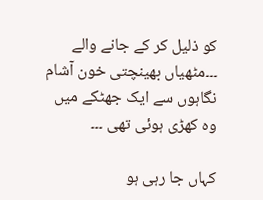کو ذلیل کر کے جانے والے ۔۔۔مٹھیاں بھینچتی خون آشام نگاہوں سے ایک جھٹکے میں وہ کھڑی ہوئی تھی ۔۔۔

کہاں جا رہی ہو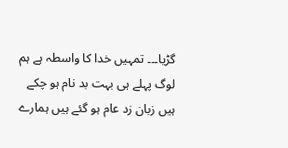گڑیا۔۔۔ تمہیں خدا کا واسطہ ہے ہم لوگ پہلے ہی بہت بد نام ہو چکے ہیں زبان زد عام ہو گئے ہیں ہمارے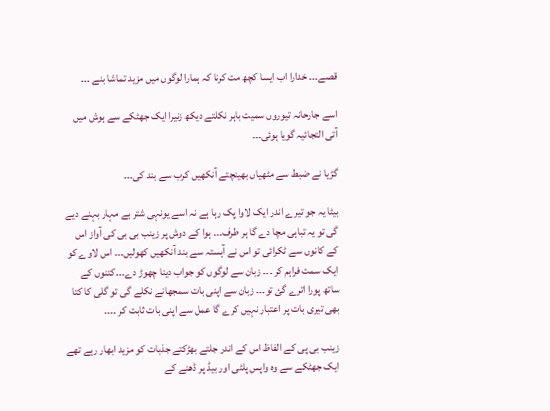قصے۔۔۔ خدارا اب ایسا کچھ مت کرنا کہ ہمارا لوگوں میں مزید تماشا بنے ۔۔۔

اسے جارحانہ تیوروں سمیت باہر نکلتے دیکھ زنیرا ایک جھٹکے سے ہوش میں آتی التجائیہ گویا ہوئی۔۔۔

گڑیا نے ضبط سے مٹھیاں بھینچتے آنکھیں کرب سے بند کی۔۔۔

بیٹا یہ جو تیرے اندر ایک لاوا پک رہا ہے نہ اسے یونہی شتر بے مہار بہنے دیے گی تو یہ تباہی مچا دے گا ہر طرف۔۔۔ ہوا کے دوش پر زینب بی بی کی آواز اس کے کانوں سے ٹکرائی تو اس نے آہستہ سے بند آنکھیں کھولیں۔۔۔ اس لاوے کو ایک سمت فراہم کر ۔۔۔ زبان سے لوگوں کو جواب دینا چھوڑ دے۔۔۔کتنوں کے ساتھ پورا اترے گئ تو۔۔۔ زبان سے اپنی بات سمجھانے نکلے گی تو گلی کا کتا بھی تیری بات پر اعتبار نہیں کرے گا عمل سے اپنی بات ثابت کر ۔۔۔۔

زینب بی پی کے الفاظ اس کے اندر جلتے بھڑکتے جذبات کو مزید ابھار رہے تھے ایک جھٹکے سے وہ واپس پلٹی اور بیڈ پر ڈھنے کے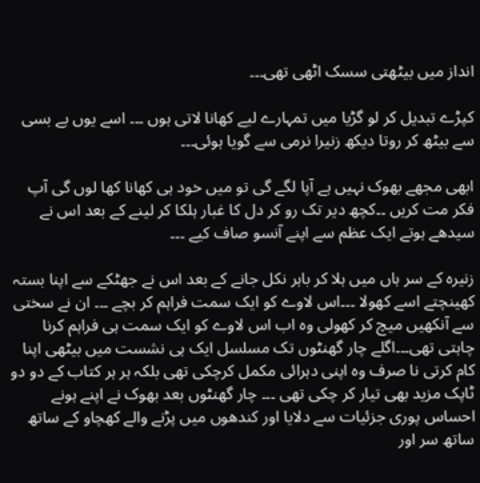انداز میں بیٹھتی سسک اٹھی تھی۔۔۔

کپڑے تبدیل کر لو گڑیا میں تمہارے لیے کھانا لاتی ہوں ۔۔۔ اسے یوں بے بسی سے بیٹھ کر روتا دیکھ زنیرا نرمی سے گویا ہوئی۔۔۔

ابھی مجھے بھوک نہیں ہے آپا لگے گی تو میں خود ہی کھانا کھا لوں گی آپ فکر مت کریں ۔۔کچھ دیر تک رو کر دل کا غبار ہلکا کر لینے کے بعد اس نے سیدھے ہوتے ایک عظم سے اپنے آنسو صاف کیے ۔۔۔

زنیرہ کے سر ہاں میں ہلا کر باہر نکل جانے کے بعد اس نے جھٹکے سے اپنا بستہ کھینچتے اسے کھولا ۔۔۔اس لاوے کو ایک سمت فراہم کر بچے ۔۔۔ ان نے سختی سے آنکھیں میچ کر کھولی وہ اب اس لاوے کو ایک سمت ہی فراہم کرنا چاہتی تھی۔۔۔اگلے چار گھنٹوں تک مسلسل ایک ہی نشست میں بیٹھی اپنا کام کرتی نا صرف وہ اپنی دہرائی مکمل کرچکی تھی بلکہ ہر ہر کتاب کے دو دو ٹاپک مزید بھی تیار کر چکی تھی ۔۔۔ چار گھنٹوں بعد بھوک نے اپنے ہونے احساس پوری جزئیات سے دلایا اور کندھوں میں پڑنے والے کھچاو کے ساتھ ساتھ سر اور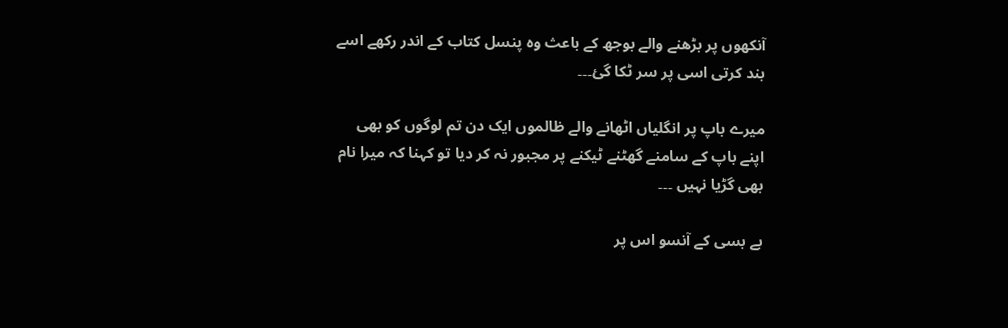آنکھوں پر بڑھنے والے بوجھ کے باعث وہ پنسل کتاب کے اندر رکھے اسے بند کرتی اسی پر سر ٹکا گئ۔۔۔

میرے باپ پر انگلیاں اٹھانے والے ظالموں ایک دن تم لوگوں کو بھی اپنے باپ کے سامنے گھٹنے ٹیکنے پر مجبور نہ کر دیا تو کہنا کہ میرا نام بھی گڑیا نہیں ۔۔۔

بے بسی کے آنسو اس پر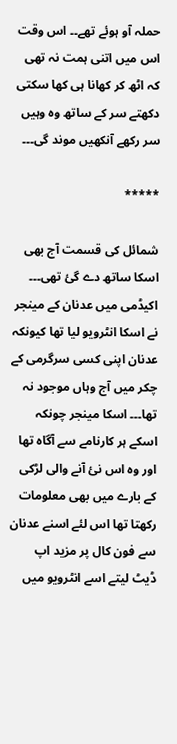حملہ آو ہوئے تھے۔۔ اس وقت اس میں اتنی ہمت نہ تھی کہ اٹھ کر کھانا ہی کھا سکتی دکھتے سر کے ساتھ وہ وہیں سر رکھے آنکھیں موند گی۔۔۔

*****

شمائل کی قسمت آج بھی اسکا ساتھ دے گئ تھی۔۔۔ اکیڈمی میں عدنان کے مینجر نے اسکا انٹرویو لیا تھا کیونکہ عدنان اپنی کسی سرگرمی کے چکر میں آج وہاں موجود نہ تھا۔۔۔ اسکا مینجر چونکہ اسکے ہر کارنامے سے آگاہ تھا اور وہ اس نئ آنے والی لڑکی کے بارے میں بھی معلومات رکھتا تھا اس لئے اسنے عدنان سے فون کال پر مزید اپ ڈیٹ لیتے اسے انٹرویو میں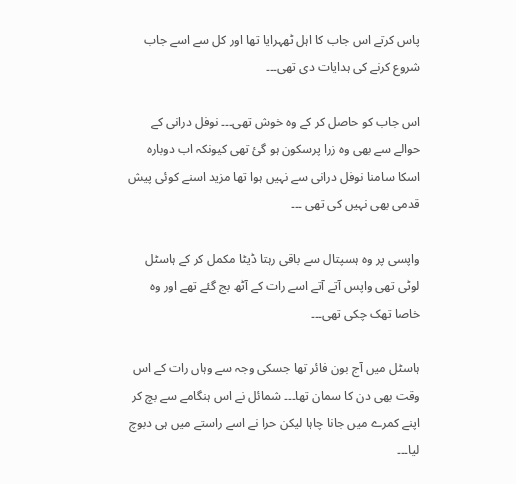پاس کرتے اس جاب کا اہل ٹھہرایا تھا اور کل سے اسے جاب شروع کرنے کی ہدایات دی تھی۔۔۔

اس جاب کو حاصل کر کے وہ خوش تھی۔۔۔ نوفل درانی کے حوالے سے بھی وہ زرا پرسکون ہو گئ تھی کیونکہ اب دوبارہ اسکا سامنا نوفل درانی سے نہیں ہوا تھا مزید اسنے کوئی پیش قدمی بھی نہیں کی تھی ۔۔۔

واپسی پر وہ ہسپتال سے باقی رہتا ڈیٹا مکمل کر کے ہاسٹل لوٹی تھی واپس آتے آتے اسے رات کے آٹھ بج گئے تھے اور وہ خاصا تھک چکی تھی۔۔۔

ہاسٹل میں آج بون فائر تھا جسکی وجہ سے وہاں رات کے اس وقت بھی دن کا سمان تھا۔۔۔ شمائل نے اس ہنگامے سے بچ کر اپنے کمرے میں جانا چاہا لیکن حرا نے اسے راستے میں ہی دبوچ لیا۔۔۔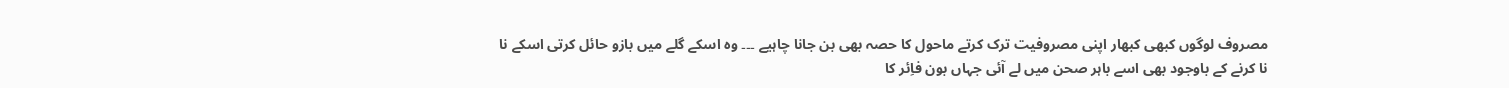مصروف لوگوں کبھی کبھار اپنی مصروفیت ترک کرتے ماحول کا حصہ بھی بن جانا چاہیے ۔۔۔ وہ اسکے گلے میں بازو حائل کرتی اسکے نا نا کرنے کے باوجود بھی اسے باہر صحن میں لے آئی جہاں بون فاِئر کا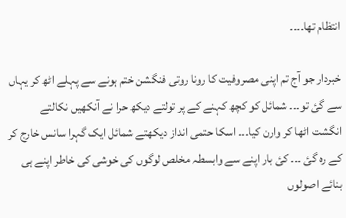انتظام تھا۔۔۔۔

خبردار جو آج تم اپنی مصروفیت کا رونا روتی فنگشن ختم ہونے سے پہلے اٹھ کر یہاں سے گئ تو۔۔۔ شمائل کو کچھ کہنے کے پر تولتے دیکھ حرا نے آنکھیں نکالتے انگشت اٹھا کر وارن کیا۔۔۔ اسکا حتمی انداز دیکھتے شمائل ایک گہرا سانس خارج کر کے رہ گئ ۔۔۔ کئ بار اپنے سے وابسطہ مخلص لوگوں کی خوشی کی خاطر اپنے ہی بنائے اصولوں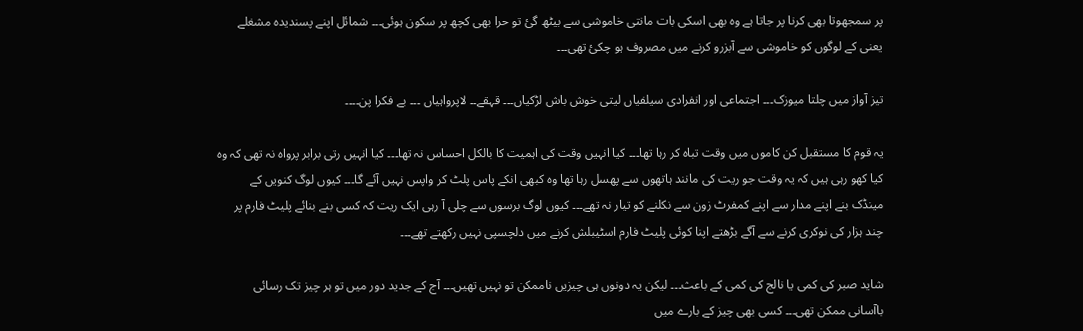پر سمجھوتا بھی کرنا پر جاتا ہے وہ بھی اسکی بات مانتی خاموشی سے بیٹھ گئ تو حرا بھی کچھ پر سکون ہوئی۔۔۔ شمائل اپنے پسندیدہ مشغلے یعنی کے لوگوں کو خاموشی سے آبزرو کرنے میں مصروف ہو چکئ تھی۔۔۔

تیز آواز میں چلتا میوزک۔۔۔ اجتماعی اور انفرادی سیلفیاں لیتی خوش باش لڑکیاں۔۔۔ قہقے۔۔ لاپرواہیاں ۔۔۔ بے فکرا پن۔۔۔۔

یہ قوم کا مستقبل کن کاموں میں وقت تباہ کر رہا تھا۔۔۔ کیا انہیں وقت کی اہمیت کا بالکل احساس نہ تھا۔۔۔ کیا انہیں رتی برابر پرواہ نہ تھی کہ وہ کیا کھو رہی ہیں کہ یہ وقت جو ریت کی مانند ہاتھوں سے پھسل رہا تھا وہ کبھی انکے پاس پلٹ کر واپس نہیں آئے گا۔۔۔ کیوں لوگ کنویں کے مینڈک بنے اپنے مدار سے اپنے کمفرٹ زون سے نکلنے کو تیار نہ تھے۔۔۔ کیوں لوگ برسوں سے چلی آ رہی ایک ریت کہ کسی بنے بنائے پلیٹ فارم پر چند ہزار کی نوکری کرنے سے آگے بڑھتے اپنا کوئی پلیٹ فارم اسٹیبلش کرنے میں دلچسپی نہیں رکھتے تھے۔۔۔

شاید صبر کی کمی یا نالج کی کمی کے باعث۔۔۔ لیکن یہ دونوں ہی چیزیں ناممکن تو نہیں تھیں۔۔۔ آج کے جدید دور میں تو ہر چیز تک رسائی باآسانی ممکن تھی۔۔۔ کسی بھی چیز کے بارے میں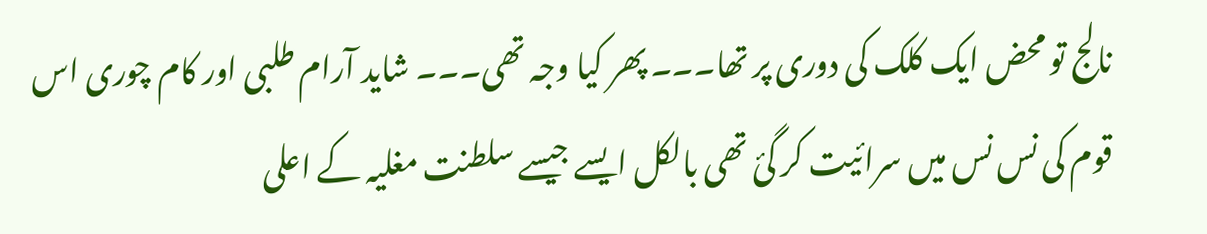نالج تو محض ایک کلک کی دوری پر تھا۔۔۔ پھر کیا وجہ تھی۔۔۔ شاید آرام طلبی اور کام چوری اس قوم کی نس نس میں سرائیت کر گئ تھی بالکل ایسے جیسے سلطنت مغلیہ کے اعلی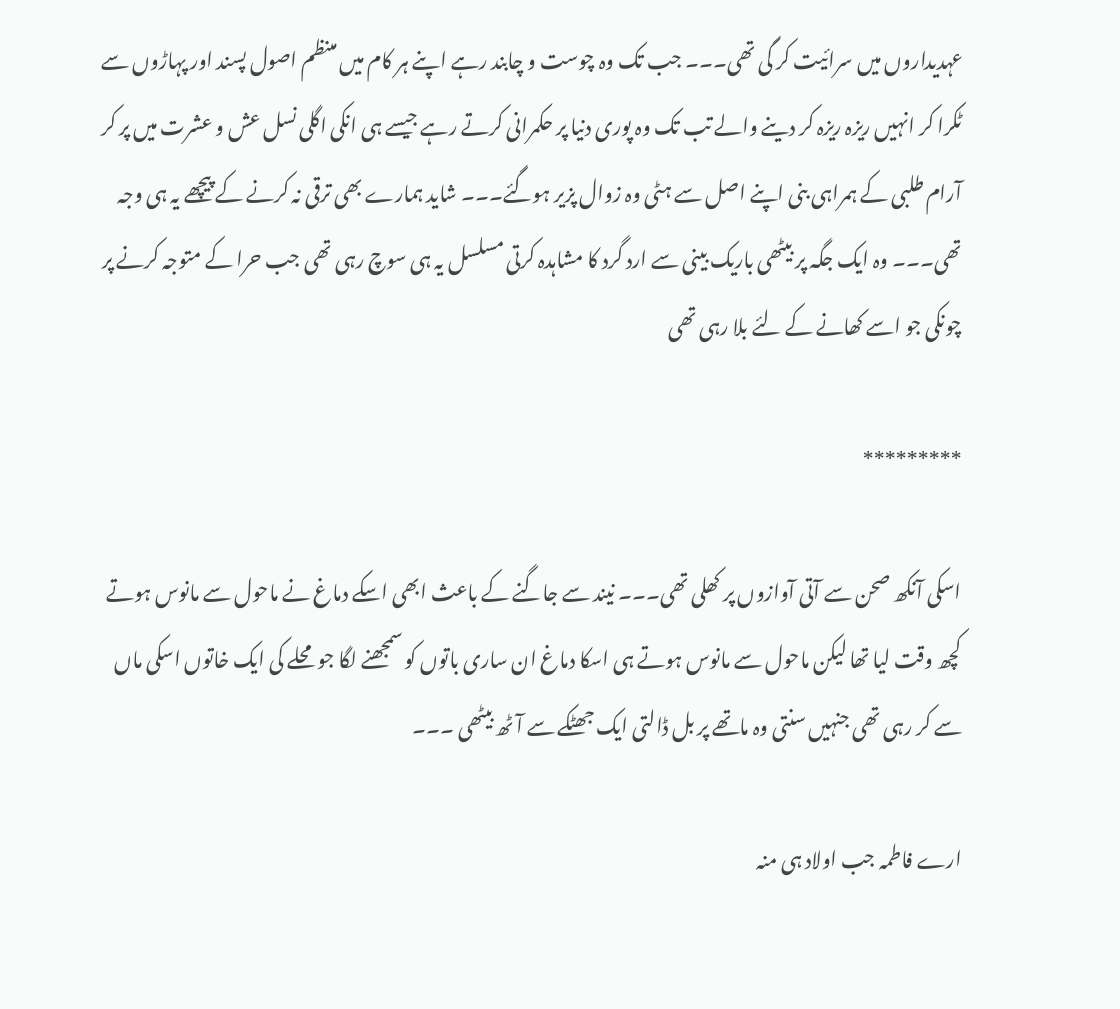عہدیداروں میں سرائیت کر گی تھی۔۔۔ جب تک وہ چوست و چابند رہے اپنے ہر کام میں مںنظم اصول پسند اور پہاڑوں سے ٹکرا کر انہیں ریزہ ریزہ کر دینے والے تب تک وہ پوری دنیا پر حکمرانی کرتے رہے جیسے ہی انکی اگلی نسل عش و عشرت میں پر کر آرام طلبی کے ہمراہی بنی اپنے اصل سے ہٹی وہ زوال پزیر ہوگئے۔۔۔ شاید ہمارے بھی ترقی نہ کرنے کے پیچھے یہ ہی وجہ تھی۔۔۔ وہ ایک جگہ پر بیٹھی باریک بینی سے ارد گرد کا مشاہدہ کرتی مسلسل یہ ہی سوچ رہی تھی جب حرا کے متوجہ کرنے پر چونکی جو اسے کھانے کے لئے بلا رہی تھی

*********

اسکی آنکھ صحن سے آتی آوازوں پر کھلی تھی۔۔۔ نیند سے جاگنے کے باعث ابھی اسکے دماغ نے ماحول سے مانوس ہوتے کچھ وقت لیا تھا لیکن ماحول سے مانوس ہوتے ہی اسکا دماغ ان ساری باتوں کو سمجھنے لگا جو محلے کی ایک خاتوں اسکی ماں سے کر رہی تھی جنہیں سنتی وہ ماتھے پر بل ڈالتی ایک جھٹکے سے آٹھ بیٹھی ۔۔۔

ارے فاطمہ جب اولاد ہی منہ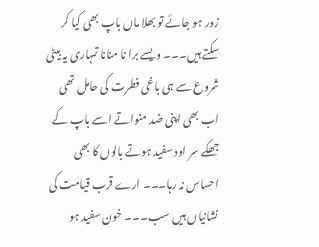زور ہو جائے تو بھلا ماں باپ بھی کیا کر سکتے ہیں۔۔۔ ویسے برا نا منانا تمہاری یہ بیٹی شروع سے ہی باغی فطرت کی حامل تھی اب بھی اپنی ضد منواتے اسے باپ کے جھکے سر اود سفید ہوتے بالوں کا بھی احساس نہ رہا۔۔۔ ارے قرب قیامت کی نشانیاں ہیں سب۔۔۔ خون سفید ہو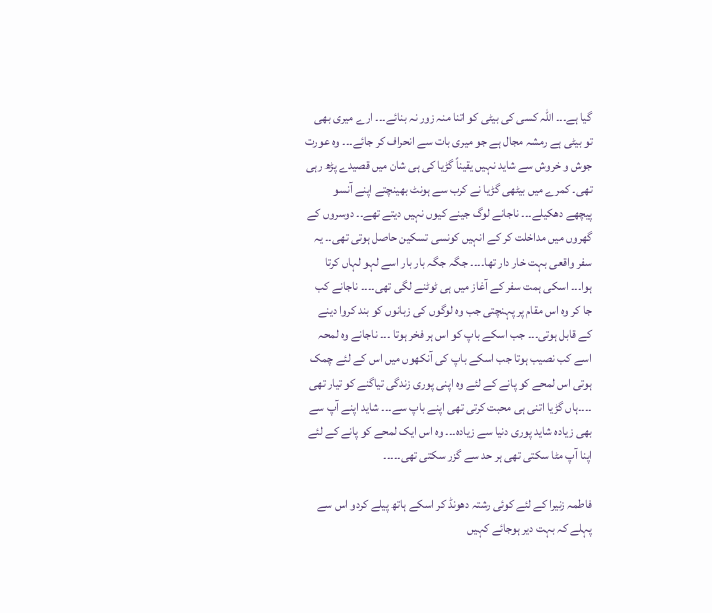گیا ہے۔۔۔ اللہ کسی کی بیٹی کو اتنا منہ زور نہ بنائے۔۔۔ ارے میری بھی تو بیٹی ہے رمشہ مجال ہے جو میری بات سے انحراف کر جائے۔۔۔ وہ عورت جوش و خروش سے شاید نہیں یقیناً گڑیا کی ہی شان میں قصیدے پڑھ رہی تھی۔ کمرے میں بیٹھی گڑیا نے کرب سے ہونٹ بھینچتے اپنے آنسو پیچھے دھکیلے۔۔۔ ناجانے لوگ جینے کیوں نہیں دیتے تھے۔۔ دوسروں کے گھروں میں مداخلت کر کے انہیں کونسی تسکین حاصل ہوتی تھی۔۔ یہ سفر واقعی بہت خار دار تھا۔۔۔۔ جگہ جگہ بار بار اسے لہو لہاں کرتا ہوا۔۔۔ اسکی ہمت سفر کے آغاز میں ہی ٹوٹنے لگی تھی۔۔۔۔ ناجانے کب جا کر وہ اس مقام پر پہنچتی جب وہ لوگوں کی زبانوں کو بند کروا دینے کے قابل ہوتی۔۔۔ جب اسکے باپ کو اس ہر فخر ہوتا ۔۔۔ ناجانے وہ لمحہ اسے کب نصیب ہوتا جب اسکے باپ کی آنکھوں میں اس کے لئے چمک ہوتی اس لمحے کو پانے کے لئے وہ اپنی پوری زندگی تیاگنے کو تیار تھی ۔۔۔۔ہاں گڑیا اتنی ہی محبت کرتی تھی اپنے باپ سے۔۔۔ شاید اپنے آپ سے بھی زیادہ شاید پوری دنیا سے زیادہ۔۔۔ وہ اس ایک لمحے کو پانے کے لئے اپنا آپ مٹا سکتی تھی ہر حد سے گزر سکتی تھی۔۔۔۔۔

فاطمہ زنیرا کے لئے کوئی رشتہ دھونڈ کر اسکے ہاتھ پیلے کردو اس سے پہلے کہ بہت دیر ہوجائے کہیں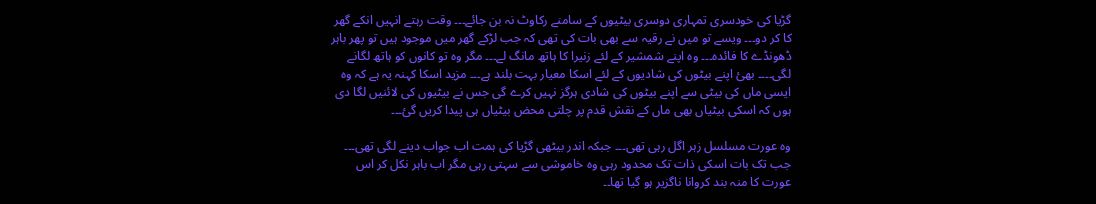گڑیا کی خودسری تمہاری دوسری بیٹیوں کے سامنے رکاوٹ نہ بن جائے۔۔۔ وقت رہتے انہیں انکے گھر کا کر دو۔۔۔ ویسے تو میں نے رقیہ سے بھی بات کی تھی کہ جب لڑکے گھر میں موجود ہیں تو پھر باہر ڈھونڈے کا فائدہ۔۔۔ وہ اپنے شمشیر کے لئے زنیرا کا ہاتھ مانگ لے۔۔۔ مگر وہ تو کانوں کو ہاتھ لگانے لگی۔۔۔۔ بھئ اپنے بیٹوں کی شادیوں کے لئے اسکا معیار بہت بلند ہے۔۔۔ مزید اسکا کہنہ یہ ہے کہ وہ ایسی ماں کی بیٹی سے اپنے بیٹوں کی شادی ہرگز نہیں کرے گی جس نے بیٹیوں کی لائنیں لگا دی ہوں کہ اسکی بیٹیاں بھی ماں کے نقش قدم پر چلتی محض بیٹیاں ہی پیدا کریں گئ۔۔۔

وہ عورت مسلسل زہر اگل رہی تھی۔۔۔ جبکہ اندر بیٹھی گڑیا کی ہمت اب جواب دینے لگی تھی۔۔۔ جب تک بات اسکی ذات تک محدود رہی وہ خاموشی سے سہتی رہی مگر اب باہر نکل کر اس عورت کا منہ بند کروانا ناگزیر ہو گیا تھا۔۔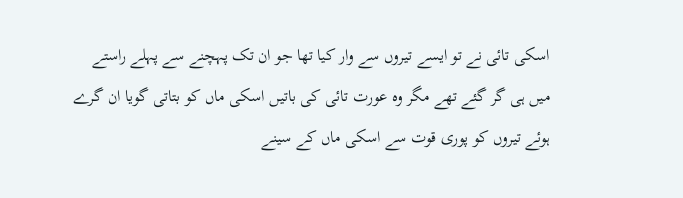اسکی تائی نے تو ایسے تیروں سے وار کیا تھا جو ان تک پہچنے سے پہلے راستے میں ہی گر گئے تھے مگر وہ عورت تائی کی باتیں اسکی ماں کو بتاتی گویا ان گرے ہوئے تیروں کو پوری قوت سے اسکی ماں کے سینے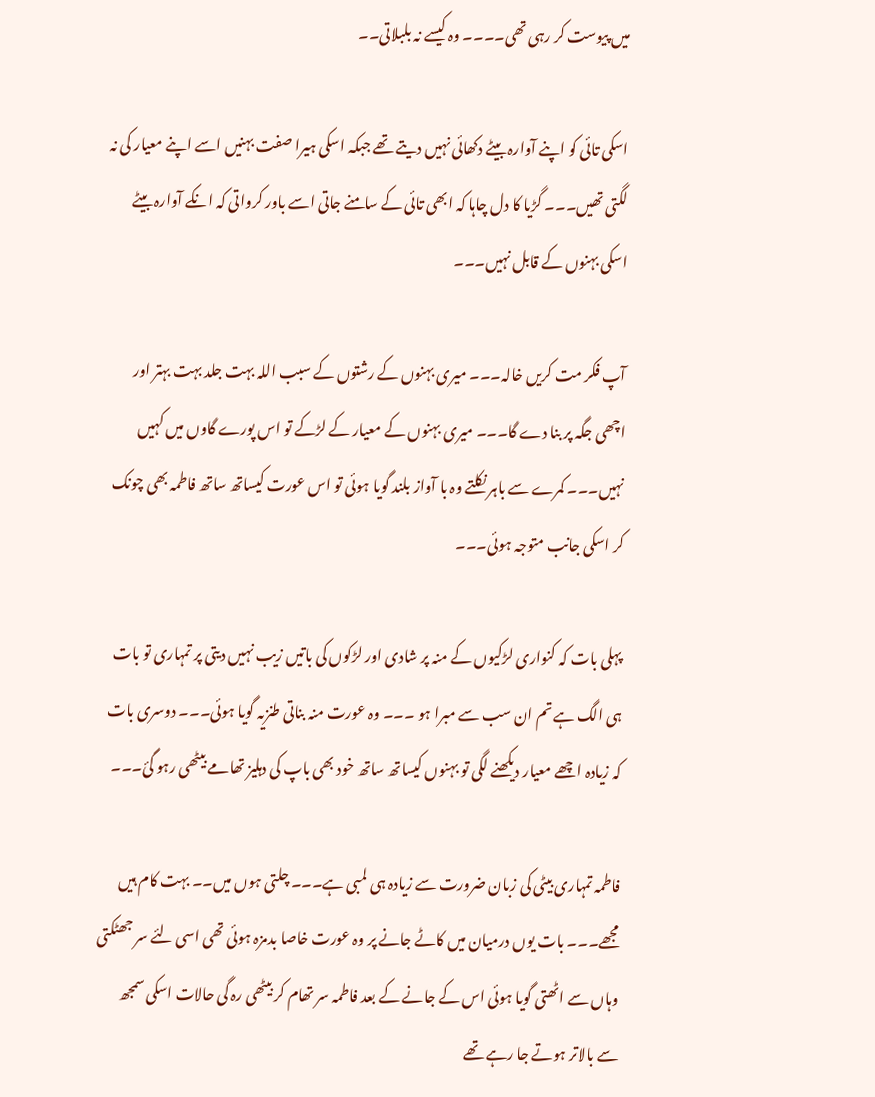میں پیوست کر رہی تھی۔۔۔۔ وہ کیسے نہ بلبلاتی۔۔

اسکی تائی کو اپنے آوارہ بیٹے دکھائی نہیں دیتے تھے جبکہ اسکی ہیرا صفت بہنیں اسے اپنے معیار کی نہ لگتی تھیں۔۔۔ گڑیا کا دل چاہا کہ ابھی تائی کے سامنے جاتی اسے باور کرواتی کہ انکے آوارہ بیٹے اسکی بہنوں کے قابل نہیں۔۔۔

آپ فکر مت کریں خالہ۔۔۔ میری بہنوں کے رشتوں کے سبب اللہ بہت جلد بہت بہتر اور اچھی جگہ پر بنا دے گا۔۔۔ میری بہنوں کے معیار کے لڑکے تو اس پورے گاوں میں کہیں نہیں۔۔۔ کمرے سے باہر نکلتے وہ با آواز بلند گویا ہوئی تو اس عورت کیساتھ ساتھ فاطمہ بھی چونک کر اسکی جانب متوجہ ہوئی۔۔۔

پہلی بات کہ کنواری لڑکیوں کے منہ پر شادی اور لڑکوں کی باتیں زیب نہیں دیتی پر تمہاری تو بات ہی الگ ہے تم ان سب سے مبرا ہو ۔۔۔ وہ عورت منہ بناتی طنزیہ گویا ہوئی۔۔۔ دوسری بات کہ زیادہ اچھے معیار دیکھنے لگی تو بہنوں کیساتھ ساتھ خود بھی باپ کی دہلیز تھامے بیٹھی رہو گئ۔۔۔

فاطمہ تمہاری بیٹی کی زبان ضرورت سے زیادہ ہی لمبی ہے۔۔۔ چلتی ہوں میں۔۔ بہت کام ہیں مجھے۔۔۔ بات یوں درمیان میں کاٹے جانے پر وہ عورت خاصا بدمزہ ہوئی تھی اسی لئے سر جھٹکتی وہاں سے اٹھتی گویا ہوئی اس کے جانے کے بعد فاطمہ سر تھام کر بیٹھی رہ گی حالات اسکی سمجھ سے بالاتر ہوتے جا رہے تھے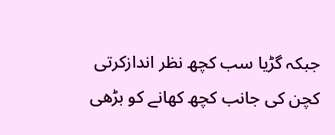جبکہ گڑیا سب کچھ نظر اندازکرتی کچن کی جانب کچھ کھانے کو بڑھی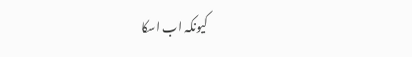کیونکہ اب اسکا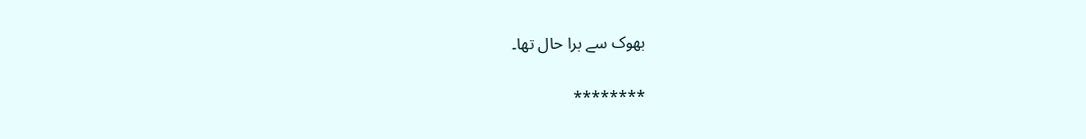بھوک سے برا حال تھا۔

********